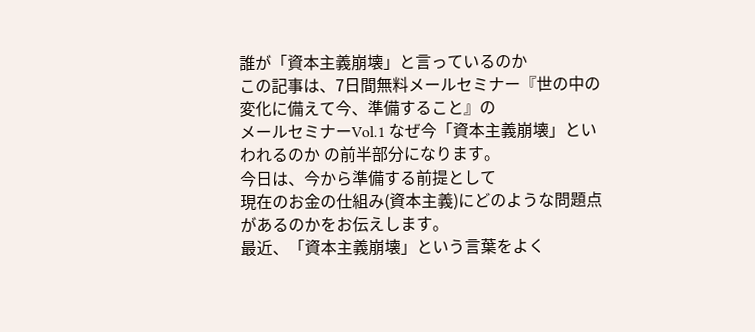誰が「資本主義崩壊」と言っているのか
この記事は、7日間無料メールセミナー『世の中の変化に備えて今、準備すること』の
メールセミナーVol.1 なぜ今「資本主義崩壊」といわれるのか の前半部分になります。
今日は、今から準備する前提として
現在のお金の仕組み(資本主義)にどのような問題点があるのかをお伝えします。
最近、「資本主義崩壊」という言葉をよく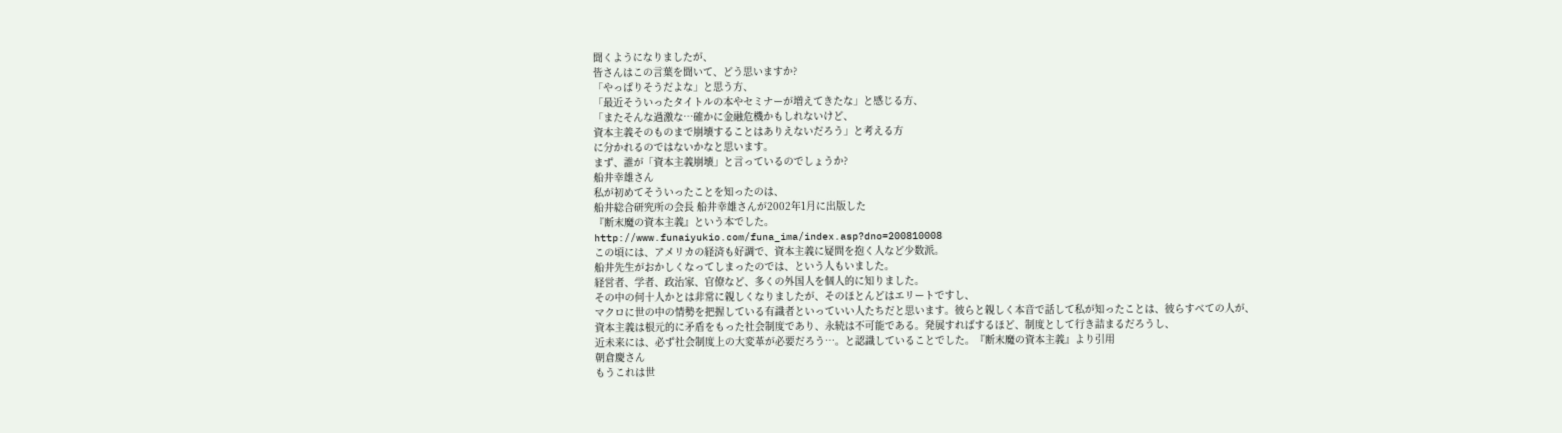聞くようになりましたが、
皆さんはこの言葉を聞いて、どう思いますか?
「やっぱりそうだよな」と思う方、
「最近そういったタイトルの本やセミナーが増えてきたな」と感じる方、
「またそんな過激な…確かに金融危機かもしれないけど、
資本主義そのものまで崩壊することはありえないだろう」と考える方
に分かれるのではないかなと思います。
まず、誰が「資本主義崩壊」と言っているのでしょうか?
船井幸雄さん
私が初めてそういったことを知ったのは、
船井総合研究所の会長 船井幸雄さんが2002年1月に出版した
『断末魔の資本主義』という本でした。
http://www.funaiyukio.com/funa_ima/index.asp?dno=200810008
この頃には、アメリカの経済も好調で、資本主義に疑問を抱く人など少数派。
船井先生がおかしくなってしまったのでは、という人もいました。
経営者、学者、政治家、官僚など、多くの外国人を個人的に知りました。
その中の何十人かとは非常に親しくなりましたが、そのほとんどはエリートですし、
マクロに世の中の情勢を把握している有識者といっていい人たちだと思います。彼らと親しく本音で話して私が知ったことは、彼らすべての人が、
資本主義は根元的に矛盾をもった社会制度であり、永続は不可能である。発展すればするほど、制度として行き詰まるだろうし、
近未来には、必ず社会制度上の大変革が必要だろう…。と認識していることでした。『断末魔の資本主義』より引用
朝倉慶さん
もうこれは世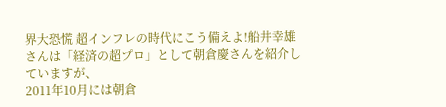界大恐慌 超インフレの時代にこう備えよ!船井幸雄さんは「経済の超プロ」として朝倉慶さんを紹介していますが、
2011年10月には朝倉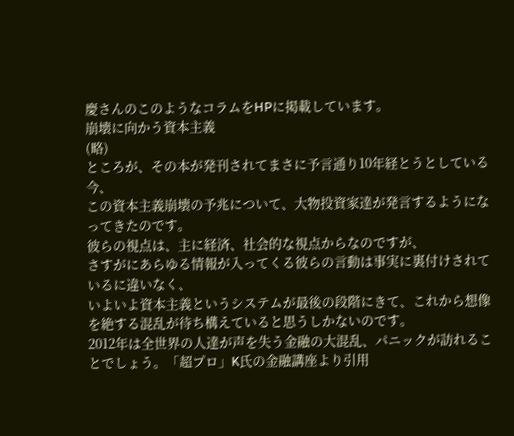慶さんのこのようなコラムをHPに掲載しています。
崩壊に向かう資本主義
(略)
ところが、その本が発刊されてまさに予言通り10年経とうとしている今、
この資本主義崩壊の予兆について、大物投資家達が発言するようになってきたのです。
彼らの視点は、主に経済、社会的な視点からなのですが、
さすがにあらゆる情報が入ってくる彼らの言動は事実に裏付けされているに違いなく、
いよいよ資本主義というシステムが最後の段階にきて、これから想像を絶する混乱が待ち構えていると思うしかないのです。
2012年は全世界の人達が声を失う金融の大混乱、パニックが訪れることでしょう。「超プロ」K氏の金融講座より引用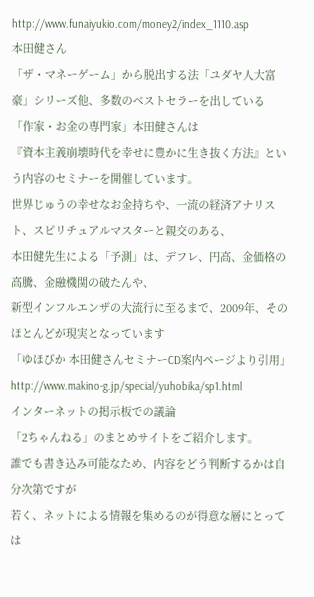http://www.funaiyukio.com/money2/index_1110.asp
本田健さん
「ザ・マネーゲーム」から脱出する法「ユダヤ人大富豪」シリーズ他、多数のベストセラーを出している
「作家・お金の専門家」本田健さんは
『資本主義崩壊時代を幸せに豊かに生き抜く方法』という内容のセミナーを開催しています。
世界じゅうの幸せなお金持ちや、一流の経済アナリスト、スピリチュアルマスターと親交のある、
本田健先生による「予測」は、デフレ、円高、金価格の高騰、金融機関の破たんや、
新型インフルエンザの大流行に至るまで、2009年、そのほとんどが現実となっています
「ゆほびか 本田健さんセミナーCD案内ページより引用」
http://www.makino-g.jp/special/yuhobika/sp1.html
インターネットの掲示板での議論
「2ちゃんねる」のまとめサイトをご紹介します。
誰でも書き込み可能なため、内容をどう判断するかは自分次第ですが
若く、ネットによる情報を集めるのが得意な層にとっては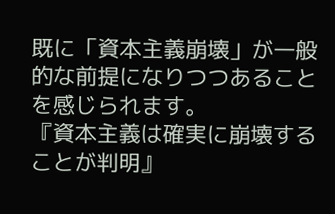既に「資本主義崩壊」が一般的な前提になりつつあることを感じられます。
『資本主義は確実に崩壊することが判明』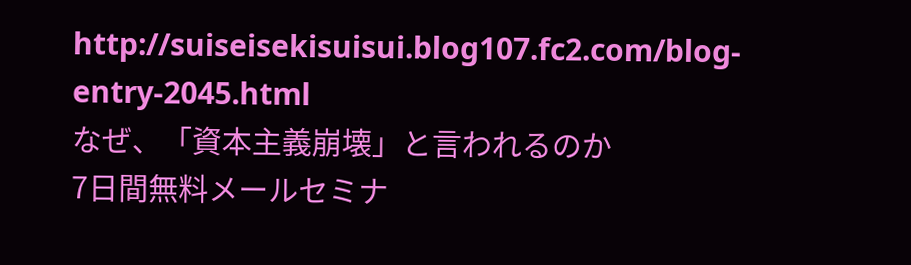http://suiseisekisuisui.blog107.fc2.com/blog-entry-2045.html
なぜ、「資本主義崩壊」と言われるのか
7日間無料メールセミナ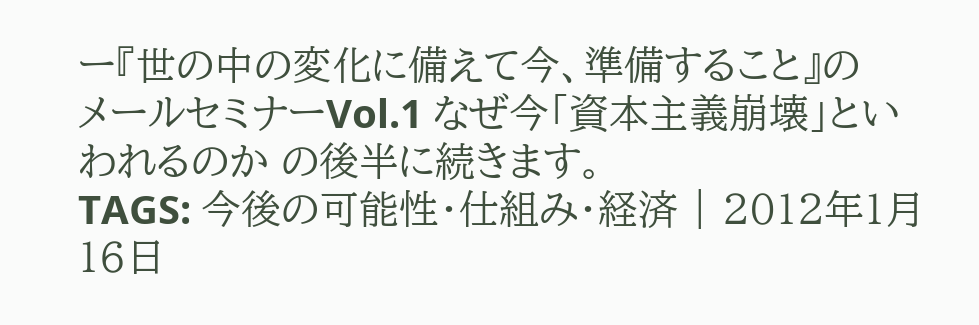ー『世の中の変化に備えて今、準備すること』の
メールセミナーVol.1 なぜ今「資本主義崩壊」といわれるのか の後半に続きます。
TAGS: 今後の可能性・仕組み・経済 | 2012年1月16日